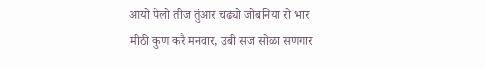आयो पेलो तीज तुंआर चढ्यो जोबनिया रो भार
मीठी कुण करै मनवार, उबी सज सोळा सणगार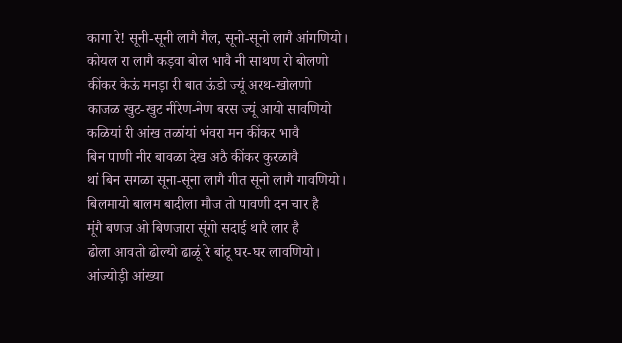कागा रे! सूनी-सूनी लागै गैल, सूनो-सूनो लागै आंगणियो।
कोयल रा लागै कड़वा बोल भावै नी साथण रो बोलणो
कींकर केऊं मनड़ा री बात ऊंडो ज्यूं अरथ-खोलणो
काजळ खुट-खुट नीरेण-नेण बरस ज्यूं आयो सावणियो
कळियां री आंख तळांयां भंवरा मन कींकर भावै
बिन पाणी नीर बावळा देख अठै कींकर कुरळावै
थां बिन सगळा सूना-सूना लागै गीत सूनो लागै गावणियो।
बिलमायो बालम बादीला मौज तो पावणी दन चार है
मूंगै बणज ओ बिणजारा सूंगो सदाई थारै लार है
ढोला आवतो ढोल्यो ढाळूं रे बांटू घर-घर लावणियो।
आंज्योड़ी आंख्या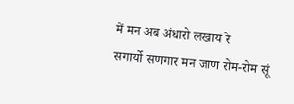में मन अब अंधारो लखाय रे
सगार्यो सणगार मन जाण रोम-रोम सूं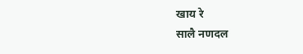खाय रे
सालै नणदल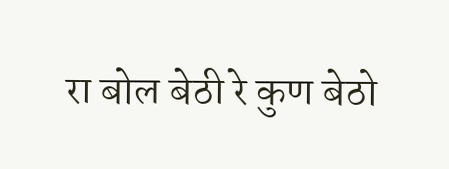रा बोल बेठी रे कुण बेठो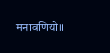मनावणियो॥